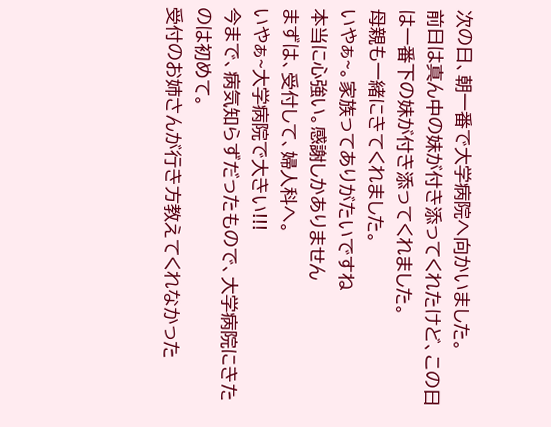次の日、朝一番で大学病院へ向かいました。
前日は真ん中の妹が付き添ってくれたけど、この日は一番下の妹が付き添ってくれました。
母親も一緒にきてくれました。
いやぁ~。家族ってありがたいですね
本当に心強い。感謝しかありません
まずは、受付して、婦人科へ。
いやぁ~大学病院で大きい!!!
今まで、病気知らずだったもので、大学病院にきたのは初めて。
受付のお姉さんが行き方教えてくれなかった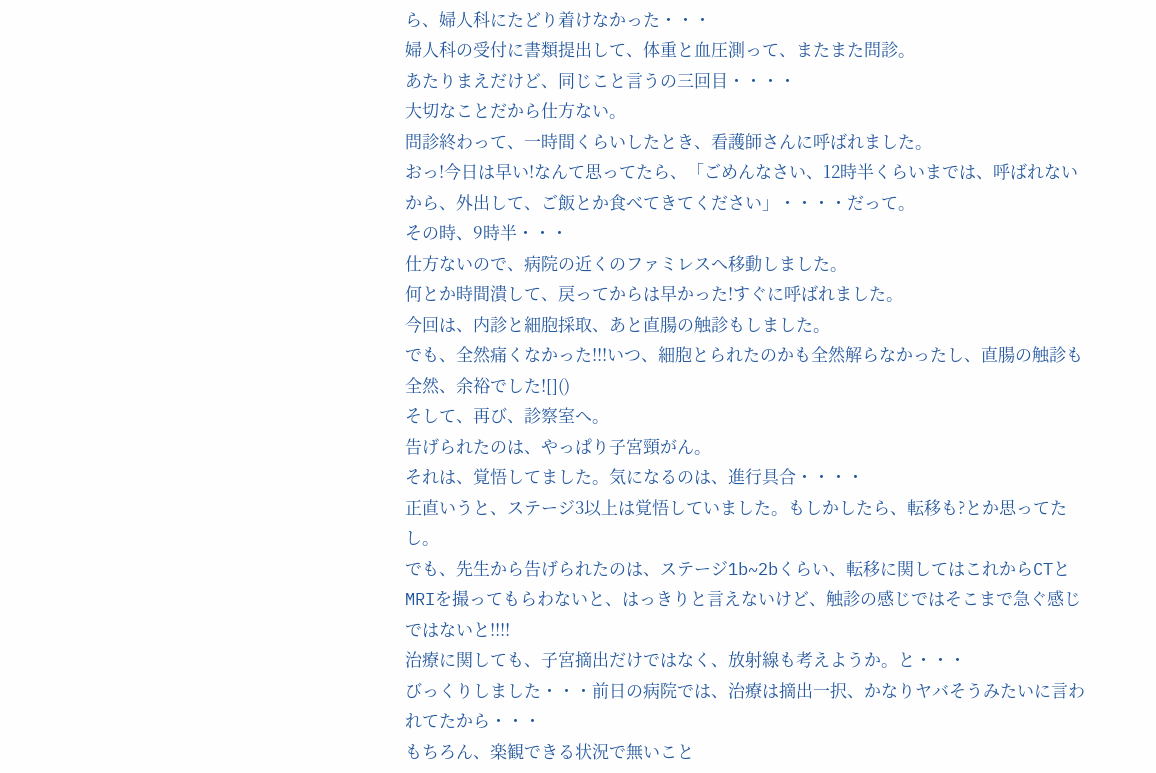ら、婦人科にたどり着けなかった・・・
婦人科の受付に書類提出して、体重と血圧測って、またまた問診。
あたりまえだけど、同じこと言うの三回目・・・・
大切なことだから仕方ない。
問診終わって、一時間くらいしたとき、看護師さんに呼ばれました。
おっ!今日は早い!なんて思ってたら、「ごめんなさい、12時半くらいまでは、呼ばれないから、外出して、ご飯とか食べてきてください」・・・・だって。
その時、9時半・・・
仕方ないので、病院の近くのファミレスへ移動しました。
何とか時間潰して、戻ってからは早かった!すぐに呼ばれました。
今回は、内診と細胞採取、あと直腸の触診もしました。
でも、全然痛くなかった!!!いつ、細胞とられたのかも全然解らなかったし、直腸の触診も全然、余裕でした![]()
そして、再び、診察室へ。
告げられたのは、やっぱり子宮頸がん。
それは、覚悟してました。気になるのは、進行具合・・・・
正直いうと、ステージ3以上は覚悟していました。もしかしたら、転移も?とか思ってたし。
でも、先生から告げられたのは、ステージ1b~2bくらい、転移に関してはこれからCTとMRIを撮ってもらわないと、はっきりと言えないけど、触診の感じではそこまで急ぐ感じではないと!!!!
治療に関しても、子宮摘出だけではなく、放射線も考えようか。と・・・
びっくりしました・・・前日の病院では、治療は摘出一択、かなりヤバそうみたいに言われてたから・・・
もちろん、楽観できる状況で無いこと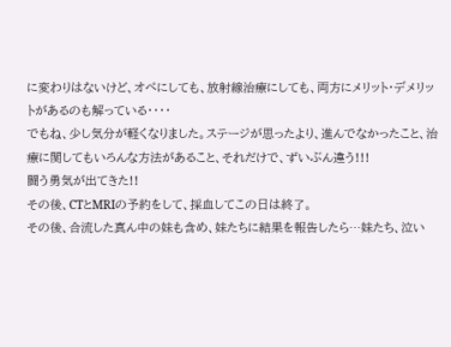に変わりはないけど、オペにしても、放射線治療にしても、両方にメリット・デメリットがあるのも解っている・・・・
でもね、少し気分が軽くなりました。ステージが思ったより、進んでなかったこと、治療に関してもいろんな方法があること、それだけで、ずいぶん違う!!!
闘う勇気が出てきた!!
その後、CTとMRIの予約をして、採血してこの日は終了。
その後、合流した真ん中の妹も含め、妹たちに結果を報告したら…妹たち、泣い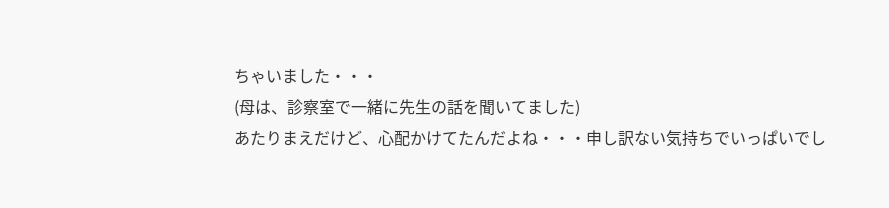ちゃいました・・・
(母は、診察室で一緒に先生の話を聞いてました)
あたりまえだけど、心配かけてたんだよね・・・申し訳ない気持ちでいっぱいでし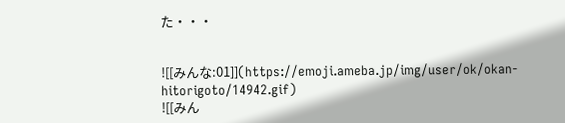た・・・


![[みんな:01]](https://emoji.ameba.jp/img/user/ok/okan-hitorigoto/14942.gif)
![[みん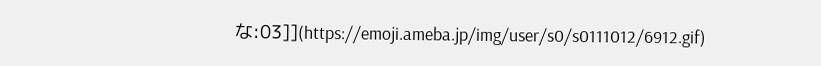な:03]](https://emoji.ameba.jp/img/user/s0/s0111012/6912.gif)